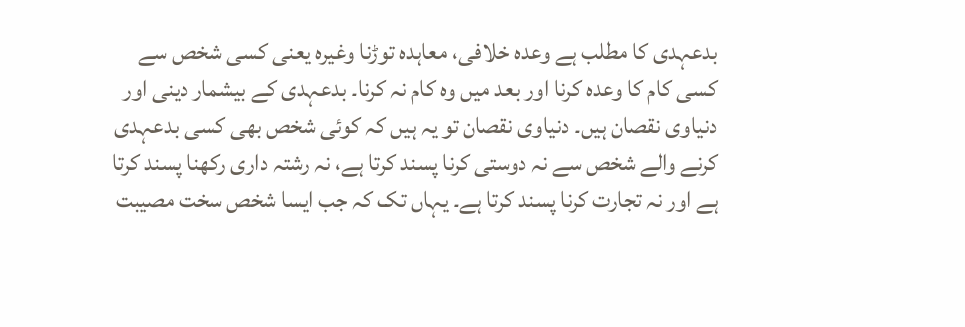بدعہدی کا مطلب ہے وعدہ خلافی، معاہدہ توڑنا وغیرہ یعنی کسی شخص سے کسی کام كا وعدہ کرنا اور بعد میں وہ کام نہ کرنا۔ بدعہدی کے بیشمار دینی اور دنیاوی نقصان ہیں۔ دنیاوی نقصان تو یہ ہیں کہ کوئی شخص بھی کسی بدعہدی کرنے والے شخص سے نہ دوستی کرنا پسند کرتا ہے، نہ رشتہ داری رکھنا پسند کرتا ہے اور نہ تجارت کرنا پسند کرتا ہے۔ یہاں تک کہ جب ایسا شخص سخت مصیبت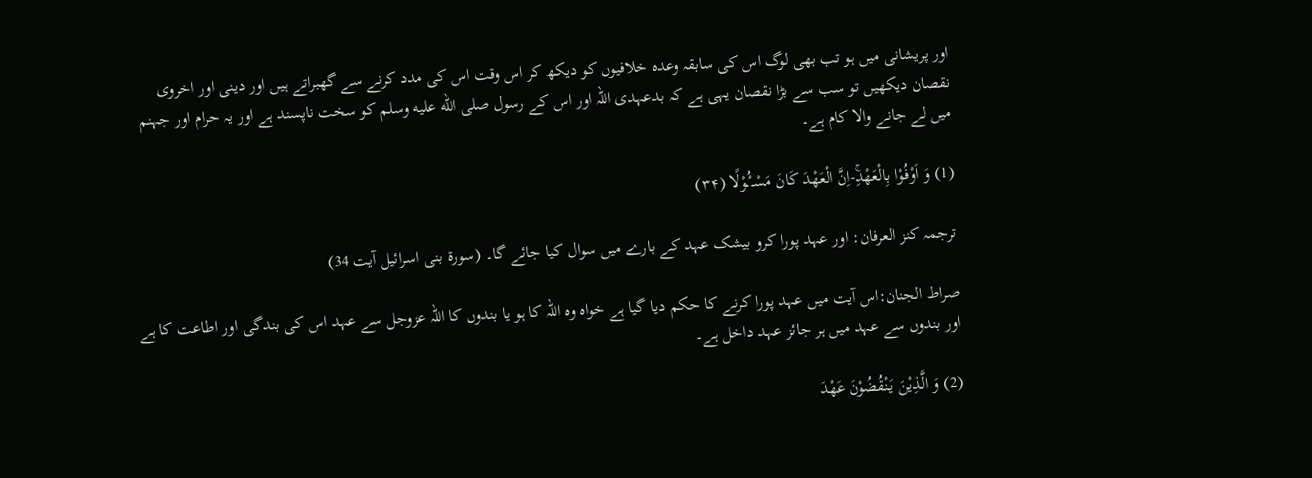اور پریشانی میں ہو تب بھی لوگ اس کی سابقہ وعدہ خلافیوں کو دیکھ کر اس وقت اس کی مدد کرنے سے گھبراتے ہیں اور دینی اور اخروی نقصان دیکھیں تو سب سے بڑا نقصان یہی ہے کہ بدعہدی اللہ اور اس کے رسول صلى الله عليه وسلم کو سخت ناپسند ہے اور یہ حرام اور جہنم میں لے جانے والا کام ہے۔

(1) وَ اَوْفُوْا بِالْعَهْدِۚ-اِنَّ الْعَهْدَ كَانَ مَسْـٴُـوْلًا (۳۴)

ترجمہ کنز العرفان: اور عہد پورا کرو بیشک عہد کے بارے میں سوال کیا جائے گا۔ (سورۃ بنی اسرائیل آیت 34)

صراط الجنان:اس آیت میں عہد پورا کرنے کا حکم دیا گیا ہے خواہ وہ اللہ کا ہو یا بندوں کا اللہ عزوجل سے عہد اس کی بندگی اور اطاعت کا ہے اور بندوں سے عہد میں ہر جائز عہد داخل ہے۔

(2) وَ الَّذِیْنَ یَنْقُضُوْنَ عَهْدَ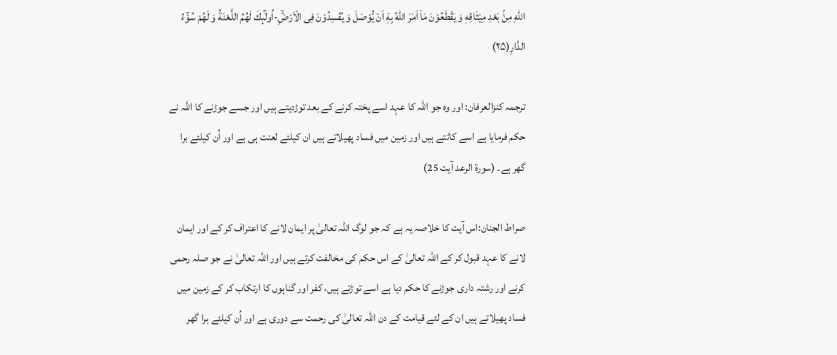اللّٰهِ مِنْۢ بَعْدِ مِیْثَاقِهٖ وَ یَقْطَعُوْنَ مَاۤ اَمَرَ اللّٰهُ بِهٖۤ اَنْ یُّوْصَلَ وَ یُفْسِدُوْنَ فِی الْاَرْضِۙ-اُولٰٓىٕكَ لَهُمُ اللَّعْنَةُ وَ لَهُمْ سُوْٓءُ الدَّارِ(۲۵)

ترجمہ کنزالعرفان: اور وہ جو اللہ کا عہد اسے پختہ کرنے کے بعد توڑدیتے ہیں اور جسے جوڑنے کا اللہ نے حکم فرمایا ہے اسے کاٹتے ہیں اور زمین میں فساد پھیلاتے ہیں ان کیلئے لعنت ہی ہے اور اُن کیلئے برا گھر ہے۔ (سورۃ الرعد آیت 25)

صراط الجنان:اس آیت کا خلاصہ یہ ہے کہ جو لوگ اللہ تعالیٰ پر ایمان لانے کا اعتراف کر کے اور ایمان لانے کا عہد قبول کر کے اللہ تعالیٰ کے اس حکم کی مخالفت کرتے ہیں اور اللہ تعالیٰ نے جو صلہ رحمی کرنے اور رشتہ داری جوڑنے کا حکم دیا ہے اسے توڑتے ہیں، کفر اور گناہوں کا ارتکاب کر کے زمین میں  فساد پھیلاتے ہیں ان کے لئے قیامت کے دن اللہ تعالیٰ کی رحمت سے دوری ہے اور اُن کیلئے برا گھر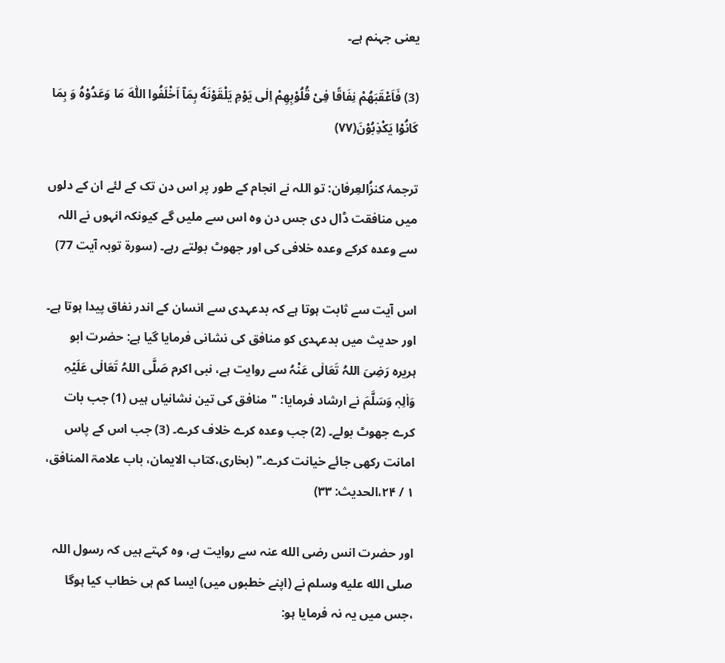یعنی جہنم ہے۔

(3) فَاَعْقَبَهُمْ نِفَاقًا فِیْ قُلُوْبِهِمْ اِلٰى یَوْمِ یَلْقَوْنَهٗ بِمَاۤ اَخْلَفُوا اللّٰهَ مَا وَعَدُوْهُ وَ بِمَا كَانُوْا یَكْذِبُوْنَ(۷۷)

ترجمۂ کنزُالعِرفان: تو اللہ نے انجام کے طور پر اس دن تک کے لئے ان کے دلوں میں منافقت ڈال دی جس دن وہ اس سے ملیں گے کیونکہ انہوں نے اللہ سے وعدہ کرکے وعدہ خلافی کی اور جھوٹ بولتے رہے۔ (سورۃ توبہ آیت 77)

اس آیت سے ثابت ہوتا ہے کہ بدعہدی سے انسان کے اندر نفاق پیدا ہوتا ہے۔ اور حدیث میں بدعہدی کو منافق کی نشانی فرمایا گیا ہے: حضرت ابو ہریرہ رَضِیَ اللہُ تَعَالٰی عَنْہُ سے روایت ہے، نبی اکرم صَلَّی اللہُ تَعَالٰی عَلَیْہِ وَاٰلِہٖ وَسَلَّمَ نے ارشاد فرمایا: "منافق کی تین نشانیاں ہیں (1) جب بات کرے جھوٹ بولے۔ (2) جب وعدہ کرے خلاف کرے۔ (3) جب اس کے پاس امانت رکھی جائے خیانت کرے۔" (بخاری،کتاب الایمان، باب علامۃ المنافق، ۱ / ۲۴،الحدیث: ۳۳)

اور حضرت انس رضی الله عنہ سے روایت ہے، وہ کہتے ہیں کہ رسول اللہ صلى الله عليه وسلم نے (اپنے خطبوں میں) ایسا کم ہی خطاب کیا ہوگا ،جس میں یہ نہ فرمایا ہو: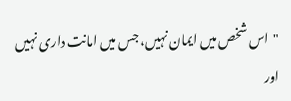"اس شخص میں ایمان نہیں، جس میں امانت داری نہیں اور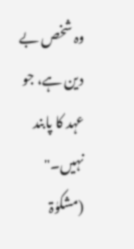وہ شخص بے دین ہے، جو عہد کا پابند نہیں۔" (مشکوٰۃ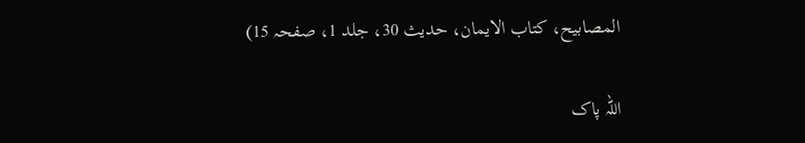المصابیح، کتاب الایمان، حدیث 30، جلد 1، صفحہ 15)

اللہ پاک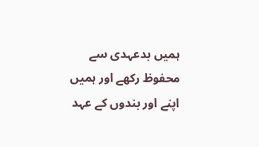ہمیں بدعہدی سے محفوظ رکھے اور ہمیں اپنے اور بندوں کے عہد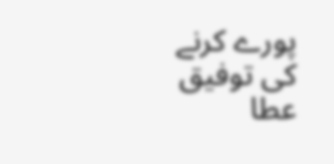پورے کرنے کی توفیق عطا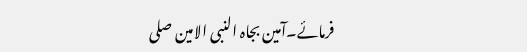فرمائے۔آمین بجاہ النبی الامین صلى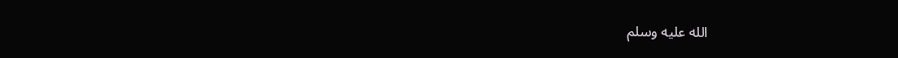الله عليه وسلم